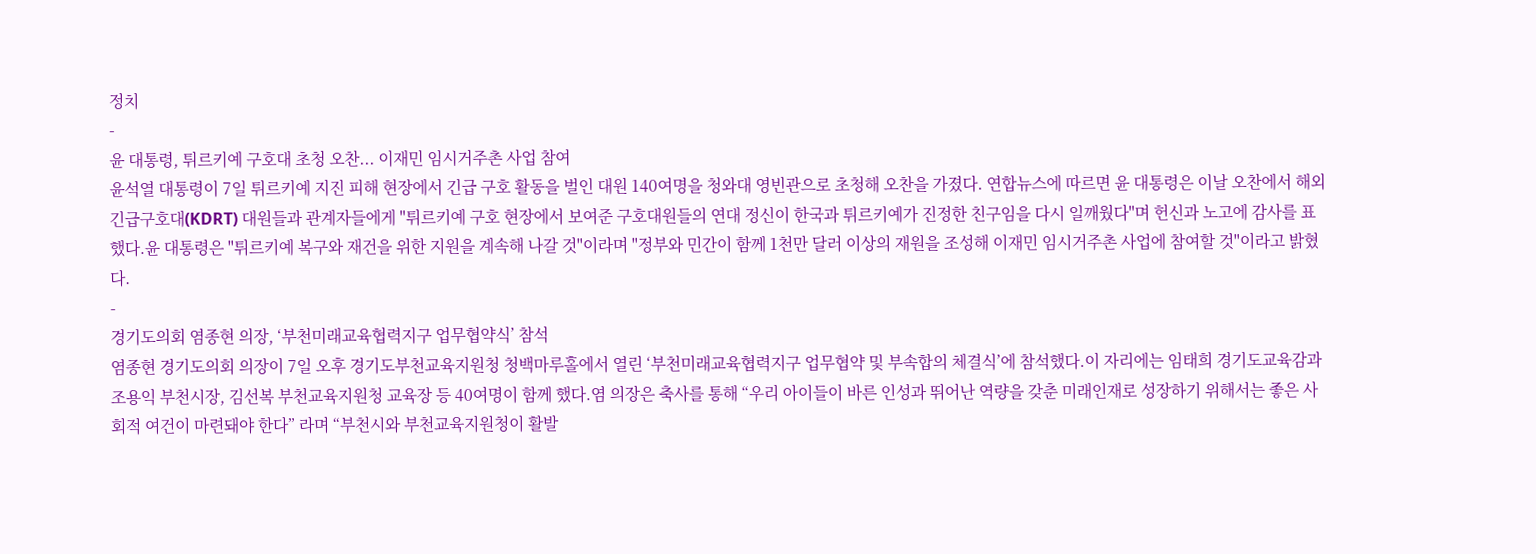정치
-
윤 대통령, 튀르키예 구호대 초청 오찬... 이재민 임시거주촌 사업 참여
윤석열 대통령이 7일 튀르키예 지진 피해 현장에서 긴급 구호 활동을 벌인 대원 140여명을 청와대 영빈관으로 초청해 오찬을 가졌다. 연합뉴스에 따르면 윤 대통령은 이날 오찬에서 해외긴급구호대(KDRT) 대원들과 관계자들에게 "튀르키예 구호 현장에서 보여준 구호대원들의 연대 정신이 한국과 튀르키예가 진정한 친구임을 다시 일깨웠다"며 헌신과 노고에 감사를 표했다.윤 대통령은 "튀르키예 복구와 재건을 위한 지원을 계속해 나갈 것"이라며 "정부와 민간이 함께 1천만 달러 이상의 재원을 조성해 이재민 임시거주촌 사업에 참여할 것"이라고 밝혔다.
-
경기도의회 염종현 의장, ‘부천미래교육협력지구 업무협약식’ 참석
염종현 경기도의회 의장이 7일 오후 경기도부천교육지원청 청백마루홀에서 열린 ‘부천미래교육협력지구 업무협약 및 부속합의 체결식’에 참석했다.이 자리에는 임태희 경기도교육감과 조용익 부천시장, 김선복 부천교육지원청 교육장 등 40여명이 함께 했다.염 의장은 축사를 통해 “우리 아이들이 바른 인성과 뛰어난 역량을 갖춘 미래인재로 성장하기 위해서는 좋은 사회적 여건이 마련돼야 한다” 라며 “부천시와 부천교육지원청이 활발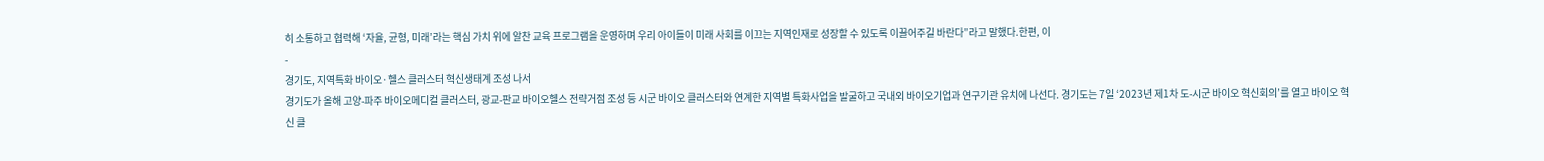히 소통하고 협력해 ‘자율, 균형, 미래’라는 핵심 가치 위에 알찬 교육 프로그램을 운영하며 우리 아이들이 미래 사회를 이끄는 지역인재로 성장할 수 있도록 이끌어주길 바란다”라고 말했다.한편, 이
-
경기도, 지역특화 바이오·헬스 클러스터 혁신생태계 조성 나서
경기도가 올해 고양-파주 바이오메디컬 클러스터, 광교-판교 바이오헬스 전략거점 조성 등 시군 바이오 클러스터와 연계한 지역별 특화사업을 발굴하고 국내외 바이오기업과 연구기관 유치에 나선다. 경기도는 7일 ‘2023년 제1차 도-시군 바이오 혁신회의’를 열고 바이오 혁신 클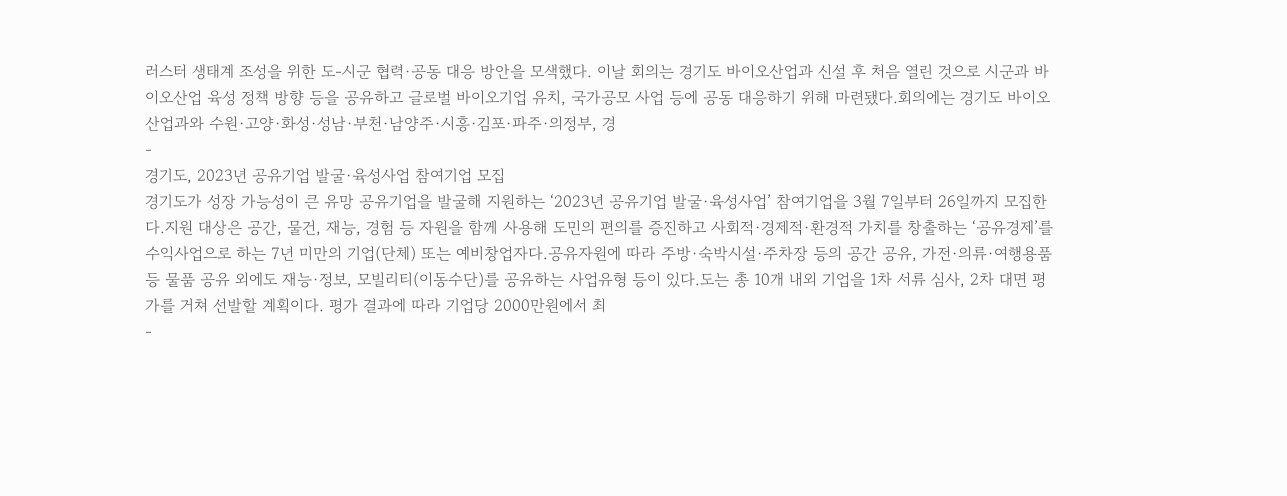러스터 생태계 조성을 위한 도-시군 협력·공동 대응 방안을 모색했다. 이날 회의는 경기도 바이오산업과 신설 후 처음 열린 것으로 시군과 바이오산업 육성 정책 방향 등을 공유하고 글로벌 바이오기업 유치, 국가공모 사업 등에 공동 대응하기 위해 마련됐다.회의에는 경기도 바이오산업과와 수원·고양·화성·성남·부천·남양주·시흥·김포·파주·의정부, 경
-
경기도, 2023년 공유기업 발굴·육성사업 참여기업 모집
경기도가 성장 가능성이 큰 유망 공유기업을 발굴해 지원하는 ‘2023년 공유기업 발굴·육성사업’ 참여기업을 3월 7일부터 26일까지 모집한다.지원 대상은 공간, 물건, 재능, 경험 등 자원을 함께 사용해 도민의 편의를 증진하고 사회적·경제적·환경적 가치를 창출하는 ‘공유경제’를 수익사업으로 하는 7년 미만의 기업(단체) 또는 예비창업자다.공유자원에 따라 주방·숙박시설·주차장 등의 공간 공유, 가전·의류·여행용품 등 물품 공유 외에도 재능·정보, 모빌리티(이동수단)를 공유하는 사업유형 등이 있다.도는 총 10개 내외 기업을 1차 서류 심사, 2차 대면 평가를 거쳐 선발할 계획이다. 평가 결과에 따라 기업당 2000만원에서 최
-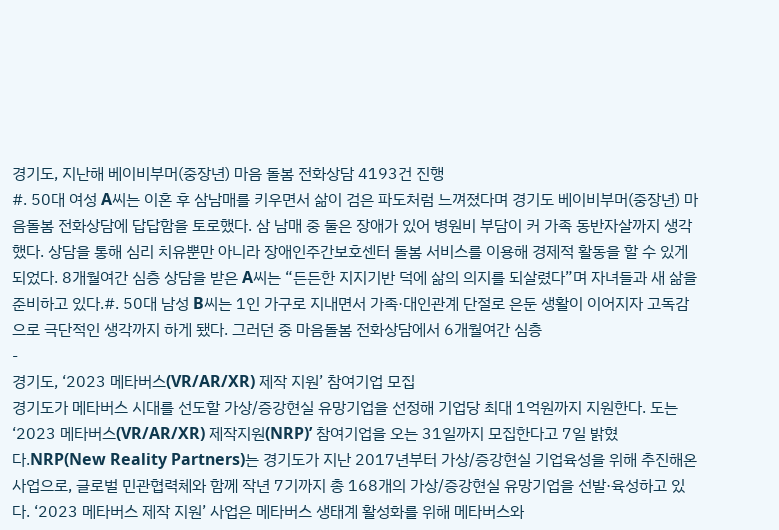경기도, 지난해 베이비부머(중장년) 마음 돌봄 전화상담 4193건 진행
#. 50대 여성 A씨는 이혼 후 삼남매를 키우면서 삶이 검은 파도처럼 느껴졌다며 경기도 베이비부머(중장년) 마음돌봄 전화상담에 답답함을 토로했다. 삼 남매 중 둘은 장애가 있어 병원비 부담이 커 가족 동반자살까지 생각했다. 상담을 통해 심리 치유뿐만 아니라 장애인주간보호센터 돌봄 서비스를 이용해 경제적 활동을 할 수 있게 되었다. 8개월여간 심층 상담을 받은 A씨는 “든든한 지지기반 덕에 삶의 의지를 되살렸다”며 자녀들과 새 삶을 준비하고 있다.#. 50대 남성 B씨는 1인 가구로 지내면서 가족·대인관계 단절로 은둔 생활이 이어지자 고독감으로 극단적인 생각까지 하게 됐다. 그러던 중 마음돌봄 전화상담에서 6개월여간 심층
-
경기도, ‘2023 메타버스(VR/AR/XR) 제작 지원’ 참여기업 모집
경기도가 메타버스 시대를 선도할 가상/증강현실 유망기업을 선정해 기업당 최대 1억원까지 지원한다. 도는 ‘2023 메타버스(VR/AR/XR) 제작지원(NRP)’ 참여기업을 오는 31일까지 모집한다고 7일 밝혔다.NRP(New Reality Partners)는 경기도가 지난 2017년부터 가상/증강현실 기업육성을 위해 추진해온 사업으로, 글로벌 민관협력체와 함께 작년 7기까지 총 168개의 가상/증강현실 유망기업을 선발·육성하고 있다. ‘2023 메타버스 제작 지원’ 사업은 메타버스 생태계 활성화를 위해 메타버스와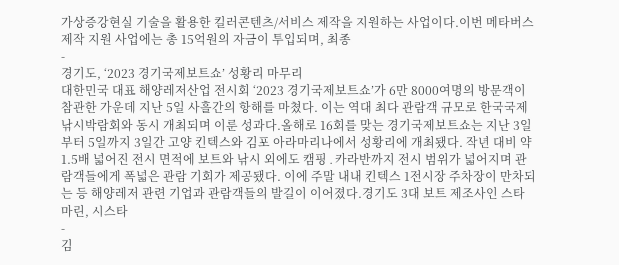가상증강현실 기술을 활용한 킬러콘텐츠/서비스 제작을 지원하는 사업이다.이번 메타버스 제작 지원 사업에는 총 15억원의 자금이 투입되며, 최종
-
경기도, ‘2023 경기국제보트쇼’ 성황리 마무리
대한민국 대표 해양레저산업 전시회 ‘2023 경기국제보트쇼’가 6만 8000여명의 방문객이 참관한 가운데 지난 5일 사흘간의 항해를 마쳤다. 이는 역대 최다 관람객 규모로 한국국제낚시박람회와 동시 개최되며 이룬 성과다.올해로 16회를 맞는 경기국제보트쇼는 지난 3일부터 5일까지 3일간 고양 킨텍스와 김포 아라마리나에서 성황리에 개최됐다. 작년 대비 약 1.5배 넓어진 전시 면적에 보트와 낚시 외에도 캠핑․카라반까지 전시 범위가 넓어지며 관람객들에게 폭넓은 관람 기회가 제공됐다. 이에 주말 내내 킨텍스 1전시장 주차장이 만차되는 등 해양레저 관련 기업과 관람객들의 발길이 이어졌다.경기도 3대 보트 제조사인 스타마린, 시스타
-
김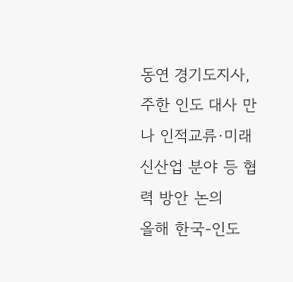동연 경기도지사, 주한 인도 대사 만나 인적교류·미래 신산업 분야 등 협력 방안 논의
올해 한국-인도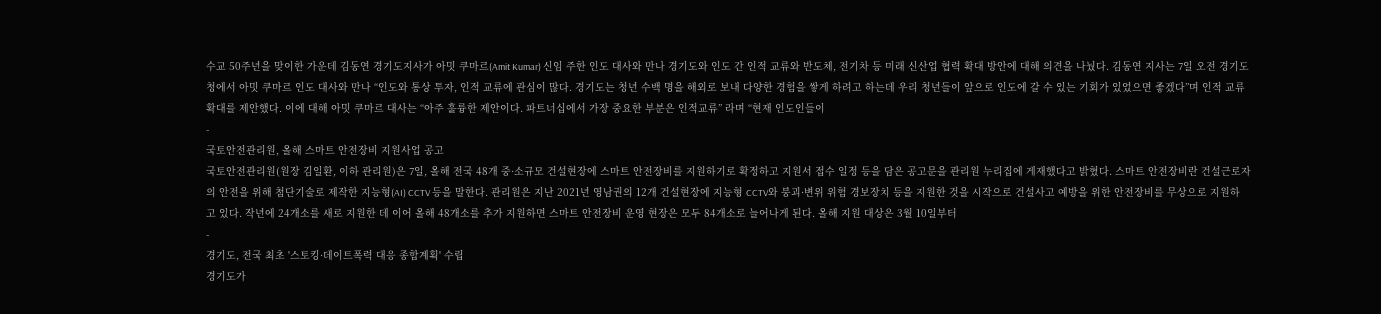수교 50주년을 맞이한 가운데 김동연 경기도지사가 아밋 쿠마르(Amit Kumar) 신임 주한 인도 대사와 만나 경기도와 인도 간 인적 교류와 반도체, 전기차 등 미래 신산업 협력 확대 방안에 대해 의견을 나눴다. 김동연 지사는 7일 오전 경기도청에서 아밋 쿠마르 인도 대사와 만나 “인도와 통상 투자, 인적 교류에 관심이 많다. 경기도는 청년 수백 명을 해외로 보내 다양한 경험을 쌓게 하려고 하는데 우리 청년들이 앞으로 인도에 갈 수 있는 기회가 있었으면 좋겠다”며 인적 교류 확대를 제안했다. 이에 대해 아밋 쿠마르 대사는 “아주 훌륭한 제안이다. 파트너십에서 가장 중요한 부분은 인적교류” 라며 “현재 인도인들이
-
국토안전관리원, 올해 스마트 안전장비 지원사업 공고
국토안전관리원(원장 김일환, 이하 관리원)은 7일, 올해 전국 48개 중·소규모 건설현장에 스마트 안전장비를 지원하기로 확정하고 지원서 접수 일정 등을 담은 공고문을 관리원 누리집에 게재했다고 밝혔다. 스마트 안전장비란 건설근로자의 안전을 위해 첨단기술로 제작한 지능형(AI) CCTV 등을 말한다. 관리원은 지난 2021년 영남권의 12개 건설현장에 지능형 CCTV와 붕괴·변위 위험 경보장치 등을 지원한 것을 시작으로 건설사고 예방을 위한 안전장비를 무상으로 지원하고 있다. 작년에 24개소를 새로 지원한 데 이어 올해 48개소를 추가 지원하면 스마트 안전장비 운영 현장은 모두 84개소로 늘어나게 된다. 올해 지원 대상은 3월 10일부터
-
경기도, 전국 최초 '스토킹·데이트폭력 대응 종합계획' 수립
경기도가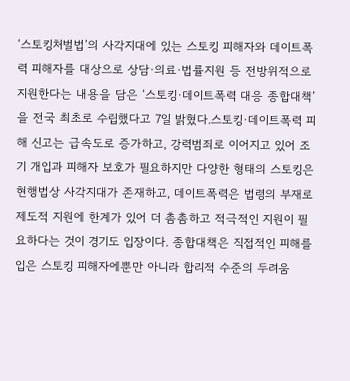‘스토킹처벌법’의 사각지대에 있는 스토킹 피해자와 데이트폭력 피해자를 대상으로 상담·의료·법률지원 등 전방위적으로 지원한다는 내용을 담은 ‘스토킹·데이트폭력 대응 종합대책’을 전국 최초로 수립했다고 7일 밝혔다.스토킹·데이트폭력 피해 신고는 급속도로 증가하고, 강력범죄로 이어지고 있어 조기 개입과 피해자 보호가 필요하지만 다양한 형태의 스토킹은 현행법상 사각지대가 존재하고, 데이트폭력은 법령의 부재로 제도적 지원에 한계가 있어 더 촘촘하고 적극적인 지원이 필요하다는 것이 경기도 입장이다. 종합대책은 직접적인 피해를 입은 스토킹 피해자에뿐만 아니라 합리적 수준의 두려움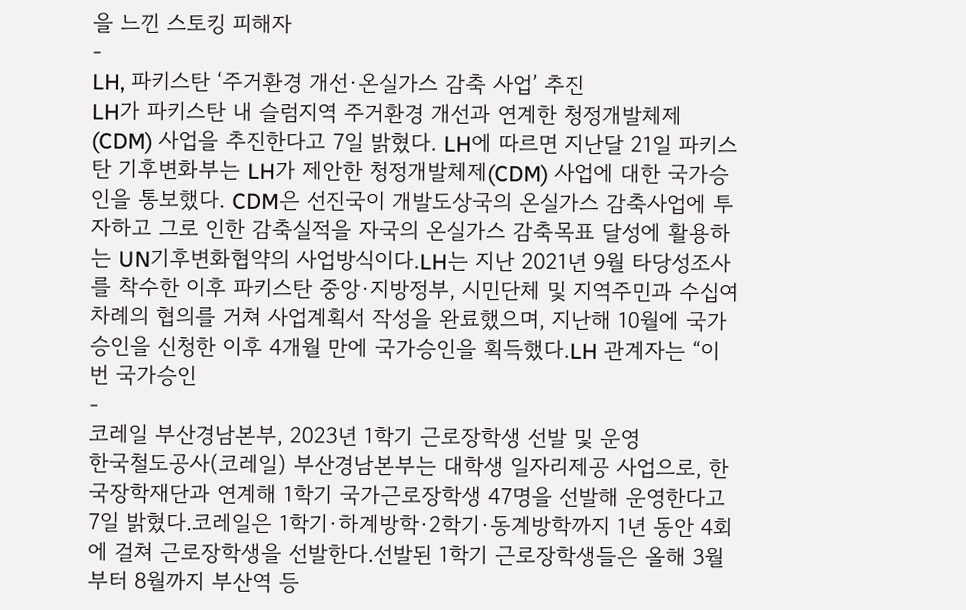을 느낀 스토킹 피해자
-
LH, 파키스탄 ‘주거환경 개선·온실가스 감축 사업’ 추진
LH가 파키스탄 내 슬럼지역 주거환경 개선과 연계한 청정개발체제(CDM) 사업을 추진한다고 7일 밝혔다. LH에 따르면 지난달 21일 파키스탄 기후변화부는 LH가 제안한 청정개발체제(CDM) 사업에 대한 국가승인을 통보했다. CDM은 선진국이 개발도상국의 온실가스 감축사업에 투자하고 그로 인한 감축실적을 자국의 온실가스 감축목표 달성에 활용하는 UN기후변화협약의 사업방식이다.LH는 지난 2021년 9월 타당성조사를 착수한 이후 파키스탄 중앙·지방정부, 시민단체 및 지역주민과 수십여 차례의 협의를 거쳐 사업계획서 작성을 완료했으며, 지난해 10월에 국가승인을 신청한 이후 4개월 만에 국가승인을 획득했다.LH 관계자는 “이번 국가승인
-
코레일 부산경남본부, 2023년 1학기 근로장학생 선발 및 운영
한국철도공사(코레일) 부산경남본부는 대학생 일자리제공 사업으로, 한국장학재단과 연계해 1학기 국가근로장학생 47명을 선발해 운영한다고 7일 밝혔다.코레일은 1학기·하계방학·2학기·동계방학까지 1년 동안 4회에 걸쳐 근로장학생을 선발한다.선발된 1학기 근로장학생들은 올해 3월부터 8월까지 부산역 등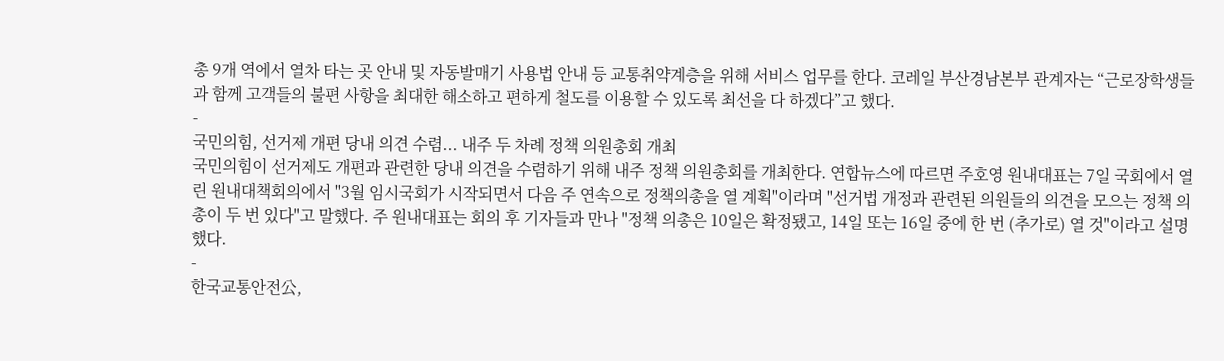총 9개 역에서 열차 타는 곳 안내 및 자동발매기 사용법 안내 등 교통취약계층을 위해 서비스 업무를 한다. 코레일 부산경남본부 관계자는 “근로장학생들과 함께 고객들의 불편 사항을 최대한 해소하고 편하게 철도를 이용할 수 있도록 최선을 다 하겠다”고 했다.
-
국민의힘, 선거제 개편 당내 의견 수렴... 내주 두 차례 정책 의원총회 개최
국민의힘이 선거제도 개편과 관련한 당내 의견을 수렴하기 위해 내주 정책 의원총회를 개최한다. 연합뉴스에 따르면 주호영 원내대표는 7일 국회에서 열린 원내대책회의에서 "3월 임시국회가 시작되면서 다음 주 연속으로 정책의총을 열 계획"이라며 "선거법 개정과 관련된 의원들의 의견을 모으는 정책 의총이 두 번 있다"고 말했다. 주 원내대표는 회의 후 기자들과 만나 "정책 의총은 10일은 확정됐고, 14일 또는 16일 중에 한 번 (추가로) 열 것"이라고 설명했다.
-
한국교통안전公,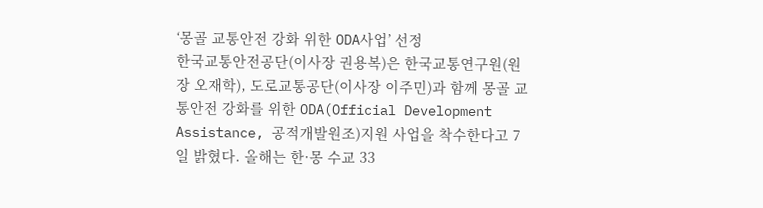‘몽골 교통안전 강화 위한 ODA사업’ 선정
한국교통안전공단(이사장 권용복)은 한국교통연구원(원장 오재학), 도로교통공단(이사장 이주민)과 함께 몽골 교통안전 강화를 위한 ODA(Official Development Assistance, 공적개발원조)지원 사업을 착수한다고 7일 밝혔다. 올해는 한·몽 수교 33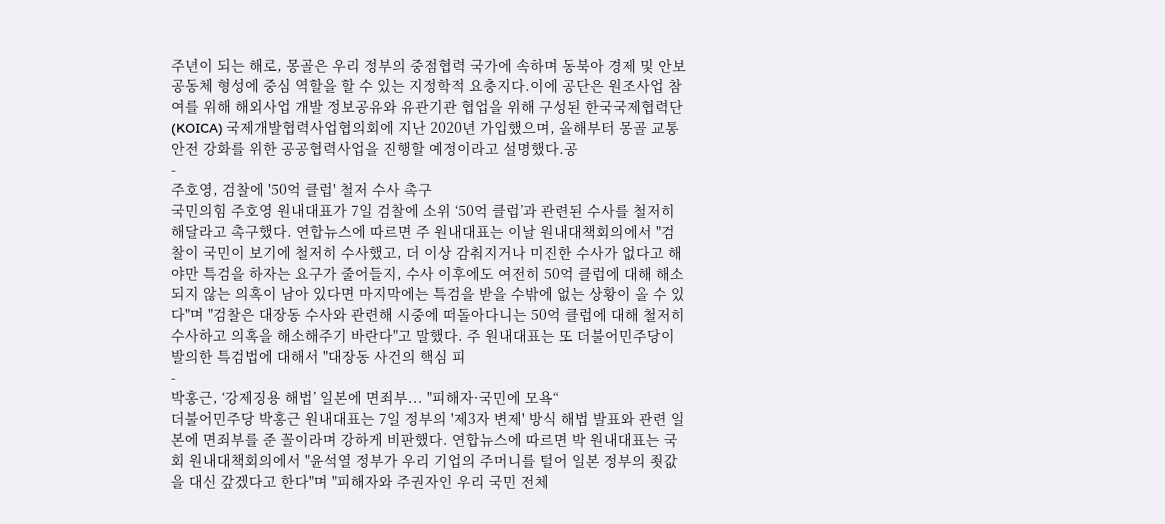주년이 되는 해로, 몽골은 우리 정부의 중점협력 국가에 속하며 동북아 경제 및 안보 공동체 형성에 중심 역할을 할 수 있는 지정학적 요충지다.이에 공단은 원조사업 참여를 위해 해외사업 개발 정보공유와 유관기관 협업을 위해 구성된 한국국제협력단(KOICA) 국제개발협력사업협의회에 지난 2020년 가입했으며, 올해부터 몽골 교통안전 강화를 위한 공공협력사업을 진행할 예정이라고 설명했다.공
-
주호영, 검찰에 '50억 클럽' 철저 수사 촉구
국민의힘 주호영 원내대표가 7일 검찰에 소위 ‘50억 클럽’과 관련된 수사를 철저히 해달라고 촉구했다. 연합뉴스에 따르면 주 원내대표는 이날 원내대책회의에서 "검찰이 국민이 보기에 철저히 수사했고, 더 이상 감춰지거나 미진한 수사가 없다고 해야만 특검을 하자는 요구가 줄어들지, 수사 이후에도 여전히 50억 클럽에 대해 해소되지 않는 의혹이 남아 있다면 마지막에는 특검을 받을 수밖에 없는 상황이 올 수 있다"며 "검찰은 대장동 수사와 관련해 시중에 떠돌아다니는 50억 클럽에 대해 철저히 수사하고 의혹을 해소해주기 바란다"고 말했다. 주 원내대표는 또 더불어민주당이 발의한 특검법에 대해서 "대장동 사건의 핵심 피
-
박홍근, ‘강제징용 해법’ 일본에 면죄부... "피해자·국민에 모욕“
더불어민주당 박홍근 원내대표는 7일 정부의 '제3자 변제' 방식 해법 발표와 관련 일본에 면죄부를 준 꼴이라며 강하게 비판했다. 연합뉴스에 따르면 박 원내대표는 국회 원내대책회의에서 "윤석열 정부가 우리 기업의 주머니를 털어 일본 정부의 죗값을 대신 갚겠다고 한다"며 "피해자와 주권자인 우리 국민 전체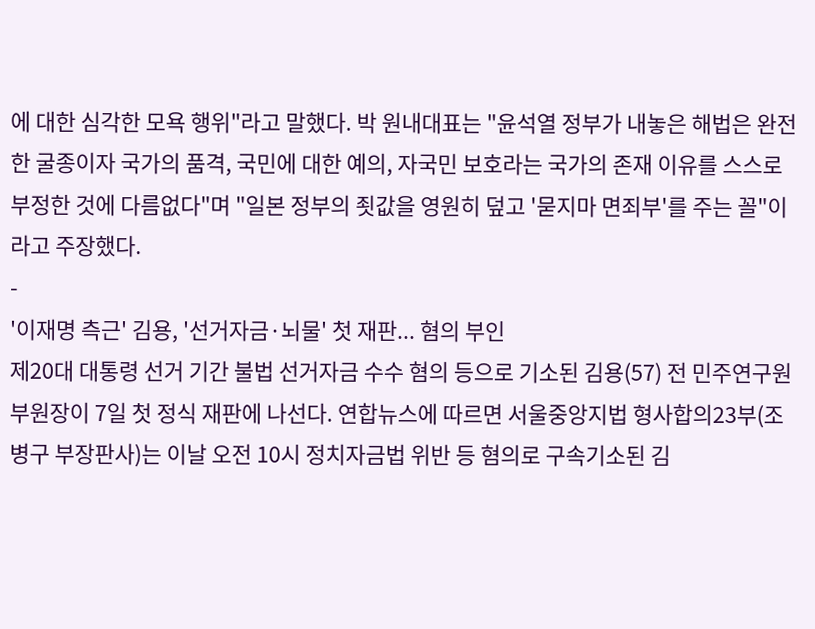에 대한 심각한 모욕 행위"라고 말했다. 박 원내대표는 "윤석열 정부가 내놓은 해법은 완전한 굴종이자 국가의 품격, 국민에 대한 예의, 자국민 보호라는 국가의 존재 이유를 스스로 부정한 것에 다름없다"며 "일본 정부의 죗값을 영원히 덮고 '묻지마 면죄부'를 주는 꼴"이라고 주장했다.
-
'이재명 측근' 김용, '선거자금·뇌물' 첫 재판... 혐의 부인
제20대 대통령 선거 기간 불법 선거자금 수수 혐의 등으로 기소된 김용(57) 전 민주연구원 부원장이 7일 첫 정식 재판에 나선다. 연합뉴스에 따르면 서울중앙지법 형사합의23부(조병구 부장판사)는 이날 오전 10시 정치자금법 위반 등 혐의로 구속기소된 김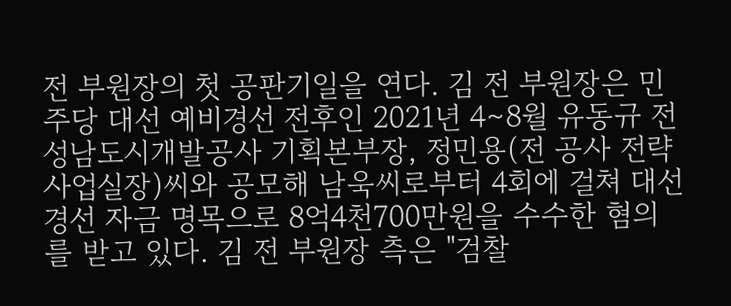전 부원장의 첫 공판기일을 연다. 김 전 부원장은 민주당 대선 예비경선 전후인 2021년 4∼8월 유동규 전 성남도시개발공사 기획본부장, 정민용(전 공사 전략사업실장)씨와 공모해 남욱씨로부터 4회에 걸쳐 대선 경선 자금 명목으로 8억4천700만원을 수수한 혐의를 받고 있다. 김 전 부원장 측은 "검찰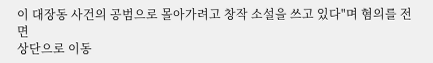이 대장동 사건의 공범으로 몰아가려고 창작 소설을 쓰고 있다"며 혐의를 전면
상단으로 이동